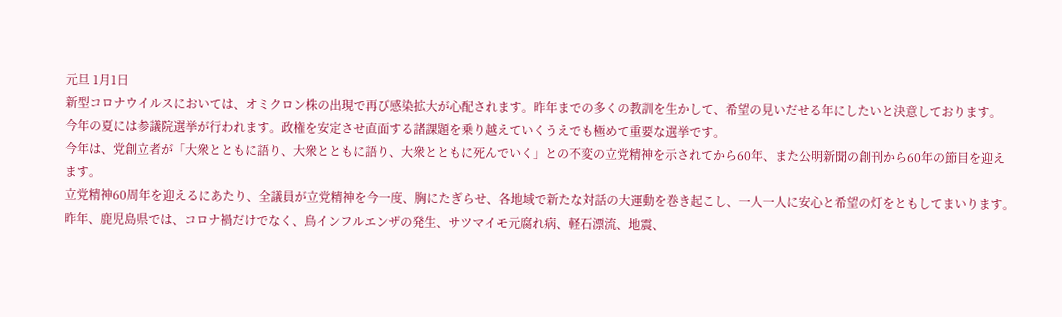元旦 1月1日
新型コロナウイルスにおいては、オミクロン株の出現で再び感染拡大が心配されます。昨年までの多くの教訓を生かして、希望の見いだせる年にしたいと決意しております。
今年の夏には参議院選挙が行われます。政権を安定させ直面する諸課題を乗り越えていくうえでも極めて重要な選挙です。
今年は、党創立者が「大衆とともに語り、大衆とともに語り、大衆とともに死んでいく」との不変の立党精神を示されてから60年、また公明新聞の創刊から60年の節目を迎えます。
立党精神60周年を迎えるにあたり、全議員が立党精神を今一度、胸にたぎらせ、各地域で新たな対話の大運動を巻き起こし、一人一人に安心と希望の灯をともしてまいります。
昨年、鹿児島県では、コロナ禍だけでなく、鳥インフルエンザの発生、サツマイモ元腐れ病、軽石漂流、地震、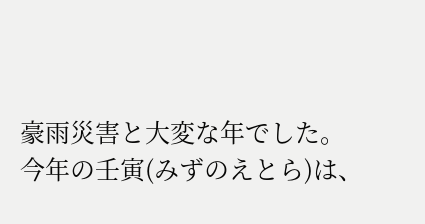豪雨災害と大変な年でした。
今年の壬寅(みずのえとら)は、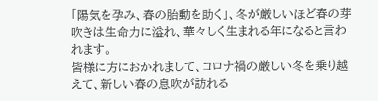「陽気を孕み、春の胎動を助く」、冬が厳しいほど春の芽吹きは生命力に溢れ、華々しく生まれる年になると言われます。
皆様に方におかれまして、コロナ禍の厳しい冬を乗り越えて、新しい春の息吹が訪れる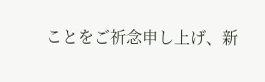ことをご祈念申し上げ、新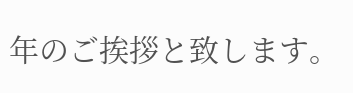年のご挨拶と致します。